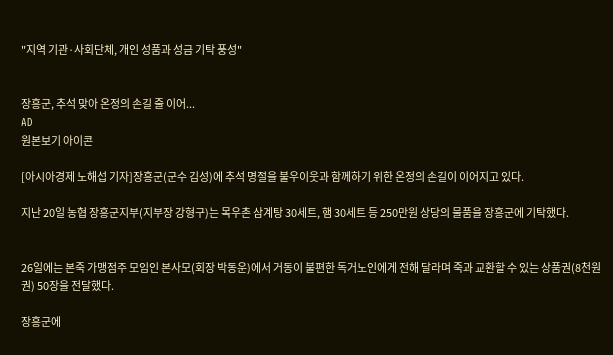"지역 기관·사회단체, 개인 성품과 성금 기탁 풍성"


장흥군, 추석 맞아 온정의 손길 줄 이어...
AD
원본보기 아이콘

[아시아경제 노해섭 기자]장흥군(군수 김성)에 추석 명절을 불우이웃과 함께하기 위한 온정의 손길이 이어지고 있다.

지난 20일 농협 장흥군지부(지부장 강형구)는 목우촌 삼계탕 30세트, 햄 30세트 등 250만원 상당의 물품을 장흥군에 기탁했다.


26일에는 본죽 가맹점주 모임인 본사모(회장 박동운)에서 거동이 불편한 독거노인에게 전해 달라며 죽과 교환할 수 있는 상품권(8천원권) 50장을 전달했다.

장흥군에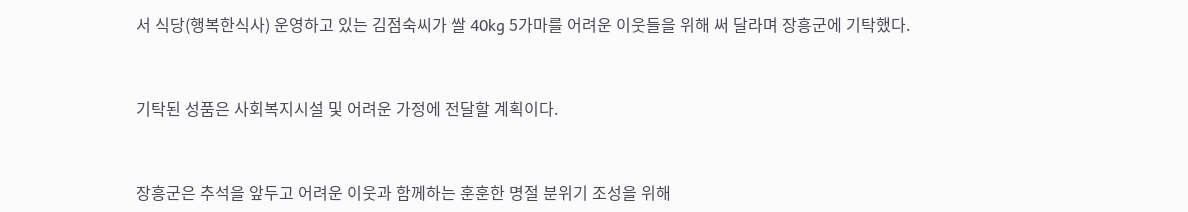서 식당(행복한식사) 운영하고 있는 김점숙씨가 쌀 40kg 5가마를 어려운 이웃들을 위해 써 달라며 장흥군에 기탁했다.


기탁된 성품은 사회복지시설 및 어려운 가정에 전달할 계획이다.


장흥군은 추석을 앞두고 어려운 이웃과 함께하는 훈훈한 명절 분위기 조성을 위해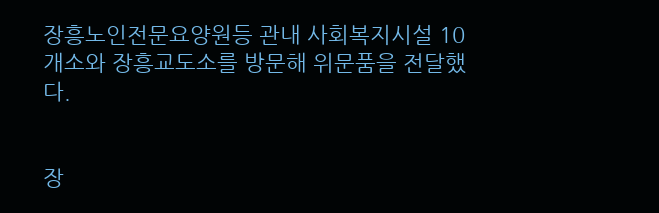장흥노인전문요양원등 관내 사회복지시설 10개소와 장흥교도소를 방문해 위문품을 전달했다.


장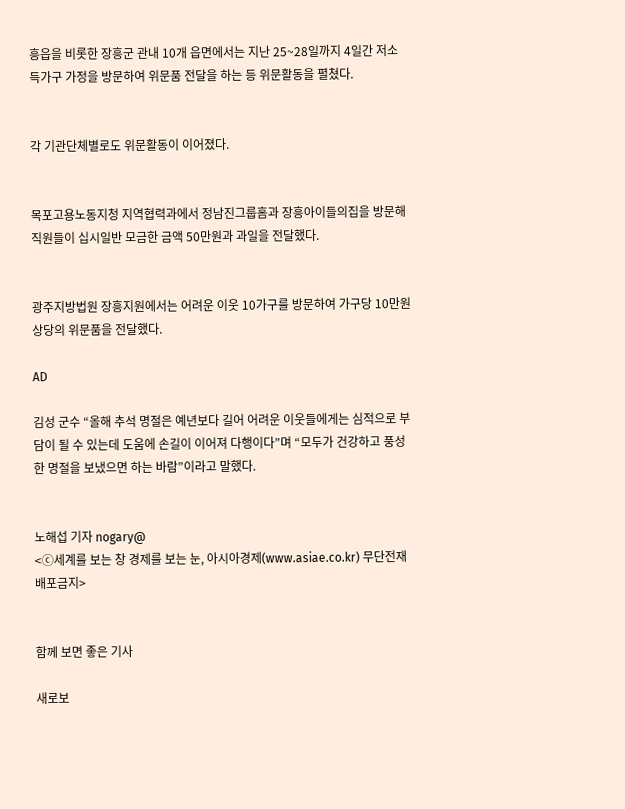흥읍을 비롯한 장흥군 관내 10개 읍면에서는 지난 25~28일까지 4일간 저소득가구 가정을 방문하여 위문품 전달을 하는 등 위문활동을 펼쳤다.


각 기관단체별로도 위문활동이 이어졌다.


목포고용노동지청 지역협력과에서 정남진그룹홈과 장흥아이들의집을 방문해 직원들이 십시일반 모금한 금액 50만원과 과일을 전달했다.


광주지방법원 장흥지원에서는 어려운 이웃 10가구를 방문하여 가구당 10만원 상당의 위문품을 전달했다.

AD

김성 군수 “올해 추석 명절은 예년보다 길어 어려운 이웃들에게는 심적으로 부담이 될 수 있는데 도움에 손길이 이어져 다행이다”며 “모두가 건강하고 풍성한 명절을 보냈으면 하는 바람”이라고 말했다.


노해섭 기자 nogary@
<ⓒ세계를 보는 창 경제를 보는 눈, 아시아경제(www.asiae.co.kr) 무단전재 배포금지>


함께 보면 좋은 기사

새로보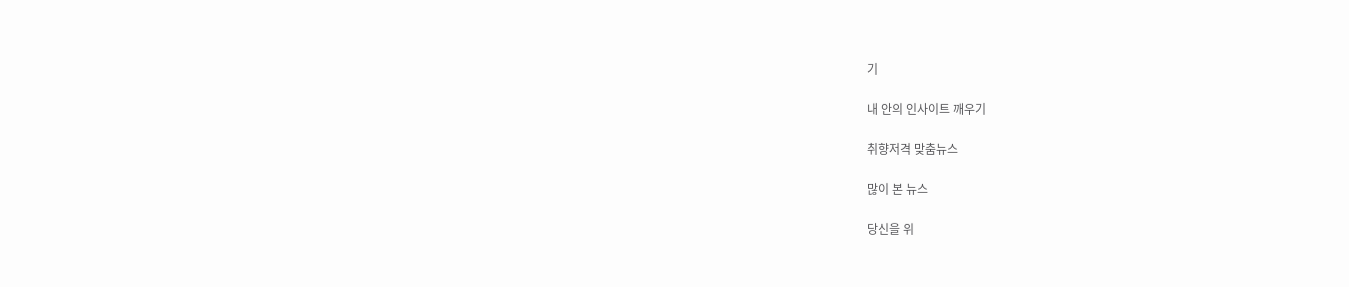기

내 안의 인사이트 깨우기

취향저격 맞춤뉴스

많이 본 뉴스

당신을 위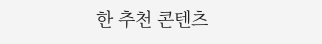한 추천 콘텐츠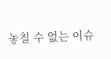놓칠 수 없는 이슈